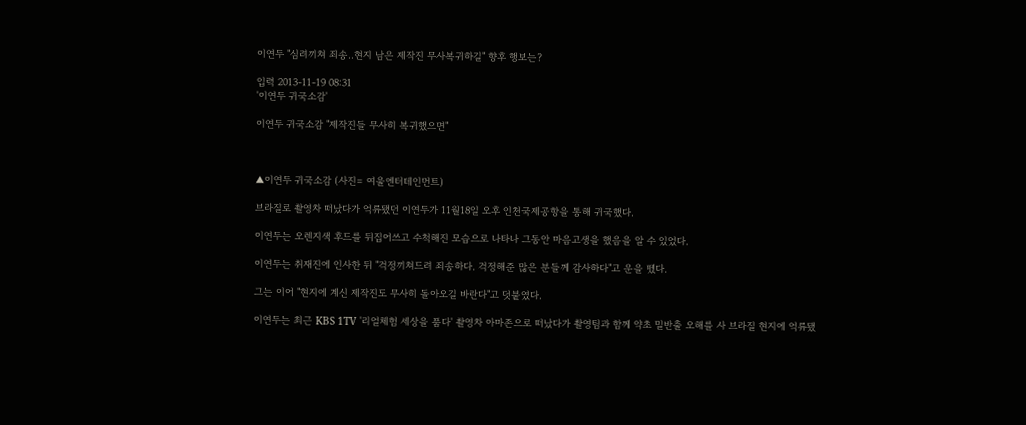이연두 "심려끼쳐 죄송‥현지 남은 제작진 무사복귀하길" 향후 행보는?

입력 2013-11-19 08:31
'이연두 귀국소감'

이연두 귀국소감 "제작진들 무사히 복귀했으면"



▲이연두 귀국소감 (사진= 여울엔터테인먼트)

브라질로 촬영차 떠났다가 억류됐던 이연두가 11월18일 오후 인천국제공항을 통해 귀국했다.

이연두는 오렌지색 후드를 뒤집어쓰고 수척해진 모습으로 나타나 그동안 마음고생을 했음을 알 수 있었다.

이연두는 취재진에 인사한 뒤 "걱정끼쳐드려 죄송하다. 걱정해준 많은 분들께 감사하다"고 운을 뗐다.

그는 이어 "현지에 계신 제작진도 무사히 돌아오길 바란다"고 덧붙였다.

이연두는 최근 KBS 1TV '리얼체험 세상을 품다' 촬영차 아마존으로 떠났다가 촬영팀과 함께 약초 밀반출 오해를 사 브라질 현지에 억류됐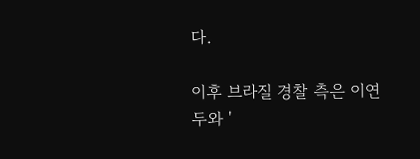다.

이후 브라질 경찰 측은 이연두와 '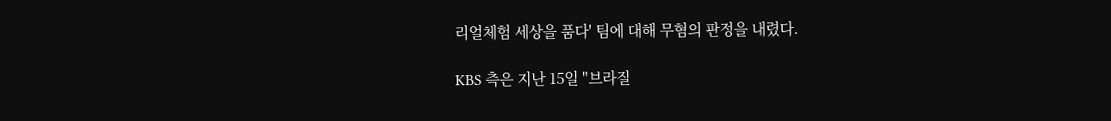리얼체험 세상을 품다' 팀에 대해 무혐의 판정을 내렸다.

KBS 측은 지난 15일 "브라질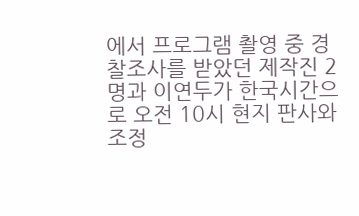에서 프로그램 촬영 중 경찰조사를 받았던 제작진 2명과 이연두가 한국시간으로 오전 10시 현지 판사와 조정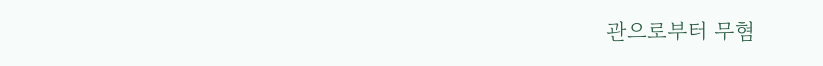관으로부터 무혐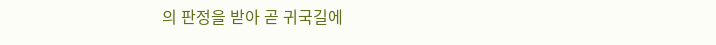의 판정을 받아 곧 귀국길에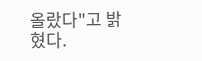올랐다"고 밝혔다.